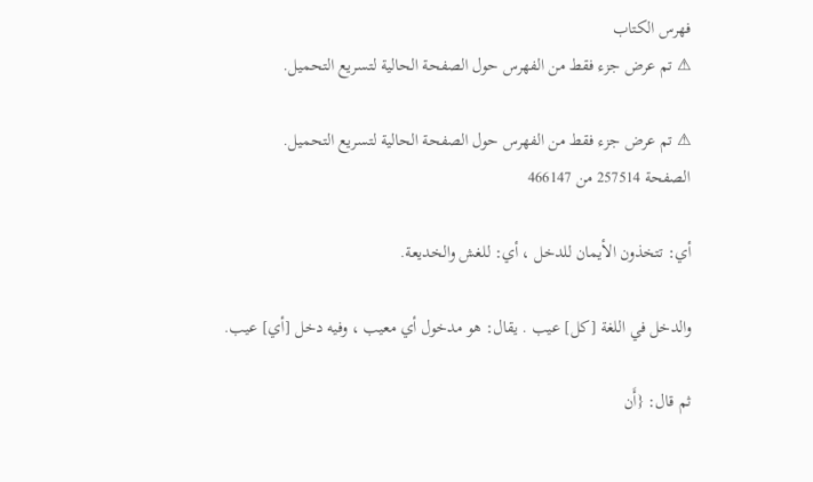فهرس الكتاب
⚠ تم عرض جزء فقط من الفهرس حول الصفحة الحالية لتسريع التحميل.

⚠ تم عرض جزء فقط من الفهرس حول الصفحة الحالية لتسريع التحميل.
الصفحة 257514 من 466147

أي: تتخذون الأيمان للدخل ، أي: للغش والخديعة.

والدخل في اللغة [كل] عيب . يقال: هو مدخول أي معيب ، وفيه دخل [أي] عيب.

ثم قال: {أَن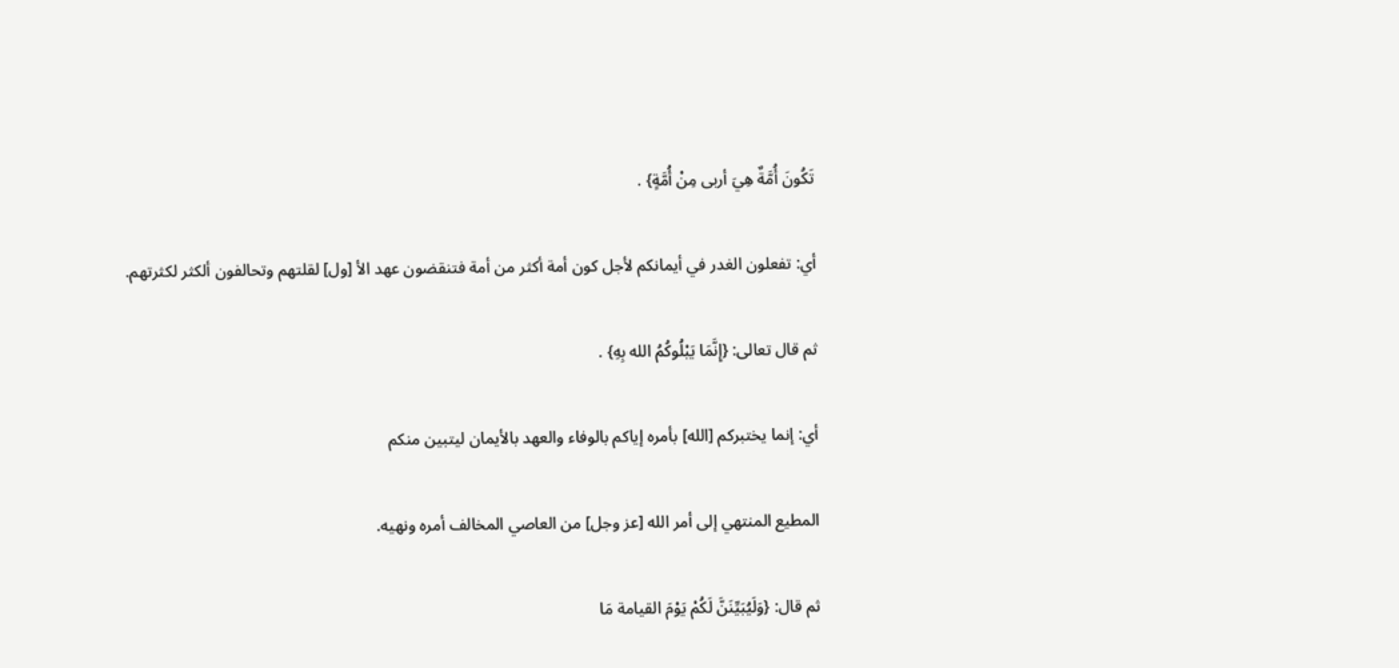تَكُونَ أُمَّةٌ هِيَ أربى مِنْ أُمَّةٍ} .

أي: تفعلون الغدر في أيمانكم لأجل كون أمة أكثر من أمة فتنقضون عهد الأ [ول] لقلتهم وتحالفون ألكثر لكثرتهم.

ثم قال تعالى: {إِنَّمَا يَبْلُوكُمُ الله بِهِ} .

أي: إنما يختبركم [الله] بأمره إياكم بالوفاء والعهد بالأيمان ليتبين منكم

المطيع المنتهي إلى أمر الله [عز وجل] من العاصي المخالف أمره ونهيه.

ثم قال: {وَلَيُبَيِّنَنَّ لَكُمْ يَوْمَ القيامة مَا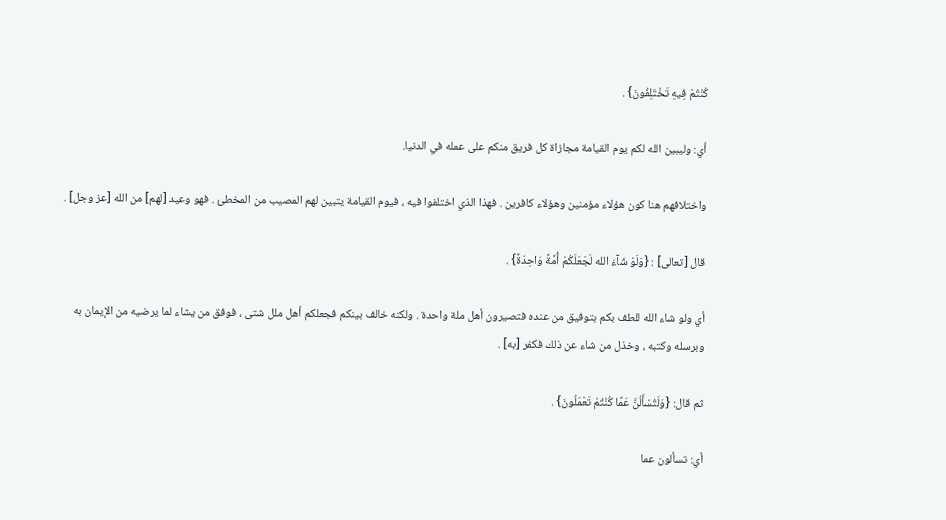كُنْتُمْ فِيهِ تَخْتَلِفُونَ} .

أي: وليبين الله لكم يوم القيامة مجازاة كل فريق منكم على عمله في الدنيا.

واختلافهم هنا كون هؤلاء مؤمنين وهؤلاء كافرين . فهذا الذي اختلفوا فيه ، فيوم القيامة يتبين لهم المصيب من المخطئ . فهو وعيد [لهم] من الله [عز وجل] .

قال [تعالى] : {وَلَوْ شَآءَ الله لَجَعَلَكُمْ أُمَّةً وَاحِدَةً} .

أي ولو شاء الله للطف بكم بتوفيق من عنده فتصيرون أهل ملة واحدة . ولكنه خالف بينكم فجعلكم أهل ملل شتى ، فوفق من يشاء لما يرضيه من الإيمان به وبرسله وكتبه ، وخذل من شاء عن ذلك فكفر [به] .

ثم قال: {وَلَتُسْأَلُنَّ عَمَّا كُنْتُمْ تَعْمَلُونَ} .

أي: تسألون عما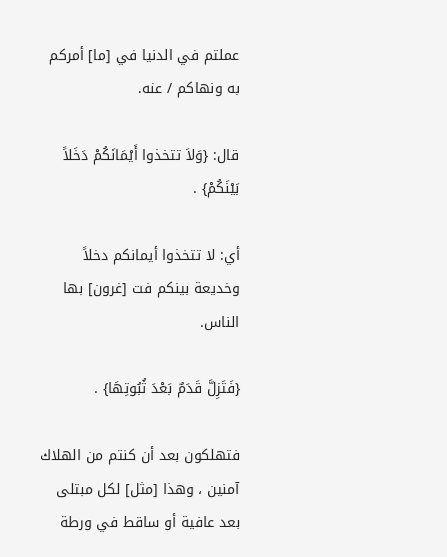عملتم في الدنيا في [ما] أمركم به ونهاكم / عنه.

قال: {وَلاَ تتخذوا أَيْمَانَكُمْ دَخَلاً بَيْنَكُمْ} .

أي: لا تتخذوا أيمانكم دخلاً وخديعة بينكم فت [غرون] بها الناس.

{فَتَزِلَّ قَدَمٌ بَعْدَ ثُبُوتِهَا} .

فتهلكون بعد أن كنتم من الهلاك آمنين ، وهذا [مثل] لكل مبتلى بعد عافية أو ساقط في ورطة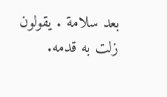بعد سلامة . يقولون زلت به قدمه.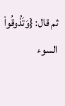ثم قال: {وَتَذُوقُواْ السوء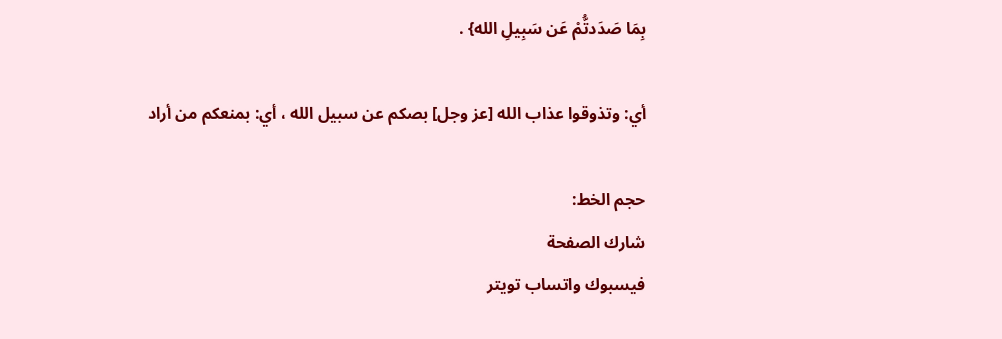بِمَا صَدَدتُّمْ عَن سَبِيلِ الله} .

أي: وتذوقوا عذاب الله [عز وجل] بصكم عن سبيل الله ، أي: بمنعكم من أراد

حجم الخط:
شارك الصفحة
فيسبوك واتساب تويتر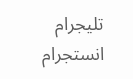تليجرام انستجرام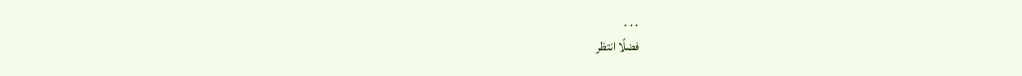. . .
فضلًا انتظر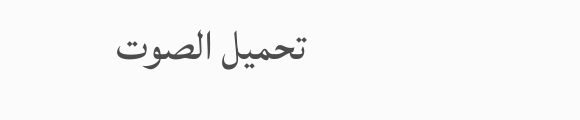تحميل الصوت